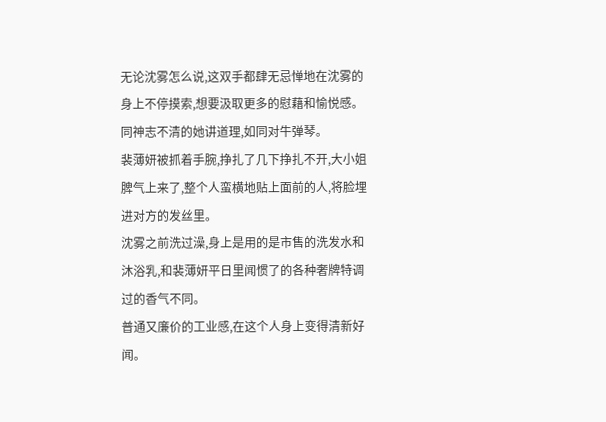无论沈雾怎么说,这双手都肆无忌惮地在沈雾的身上不停摸索,想要汲取更多的慰藉和愉悦感。
同神志不清的她讲道理,如同对牛弹琴。
裴薄妍被抓着手腕,挣扎了几下挣扎不开,大小姐脾气上来了,整个人蛮横地贴上面前的人,将脸埋进对方的发丝里。
沈雾之前洗过澡,身上是用的是市售的洗发水和沐浴乳,和裴薄妍平日里闻惯了的各种奢牌特调过的香气不同。
普通又廉价的工业感,在这个人身上变得清新好闻。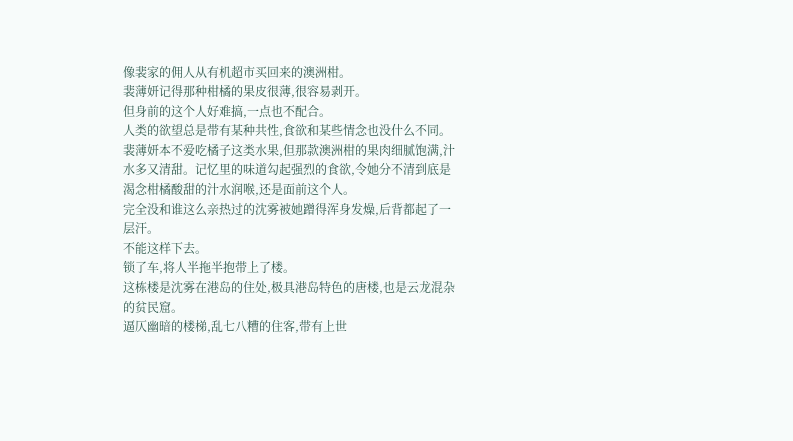像裴家的佣人从有机超市买回来的澳洲柑。
裴薄妍记得那种柑橘的果皮很薄,很容易剥开。
但身前的这个人好难搞,一点也不配合。
人类的欲望总是带有某种共性,食欲和某些情念也没什么不同。
裴薄妍本不爱吃橘子这类水果,但那款澳洲柑的果肉细腻饱满,汁水多又清甜。记忆里的味道勾起强烈的食欲,令她分不清到底是渴念柑橘酸甜的汁水润喉,还是面前这个人。
完全没和谁这么亲热过的沈雾被她蹭得浑身发燥,后背都起了一层汗。
不能这样下去。
锁了车,将人半拖半抱带上了楼。
这栋楼是沈雾在港岛的住处,极具港岛特色的唐楼,也是云龙混杂的贫民窟。
逼仄幽暗的楼梯,乱七八糟的住客,带有上世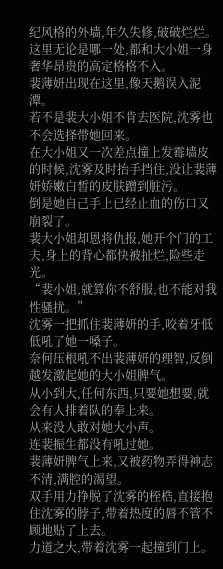纪风格的外墙,年久失修,破破烂烂。
这里无论是哪一处,都和大小姐一身奢华昂贵的高定格格不入。
裴薄妍出现在这里,像天鹅误入泥潭。
若不是裴大小姐不肯去医院,沈雾也不会选择带她回来。
在大小姐又一次差点撞上发霉墙皮的时候,沈雾及时抬手挡住,没让裴薄妍娇嫩白皙的皮肤蹭到脏污。
倒是她自己手上已经止血的伤口又崩裂了。
裴大小姐却恩将仇报,她开个门的工夫,身上的背心都快被扯烂,险些走光。
“裴小姐,就算你不舒服,也不能对我性骚扰。”
沈雾一把抓住裴薄妍的手,咬着牙低低吼了她一嗓子。
奈何压根吼不出裴薄妍的理智,反倒越发激起她的大小姐脾气。
从小到大,任何东西,只要她想要,就会有人排着队的奉上来。
从来没人敢对她大小声。
连裴振生都没有吼过她。
裴薄妍脾气上来,又被药物弄得神志不清,满腔的渴望。
双手用力挣脱了沈雾的桎梏,直接抱住沈雾的脖子,带着热度的唇不管不顾地贴了上去。
力道之大,带着沈雾一起撞到门上。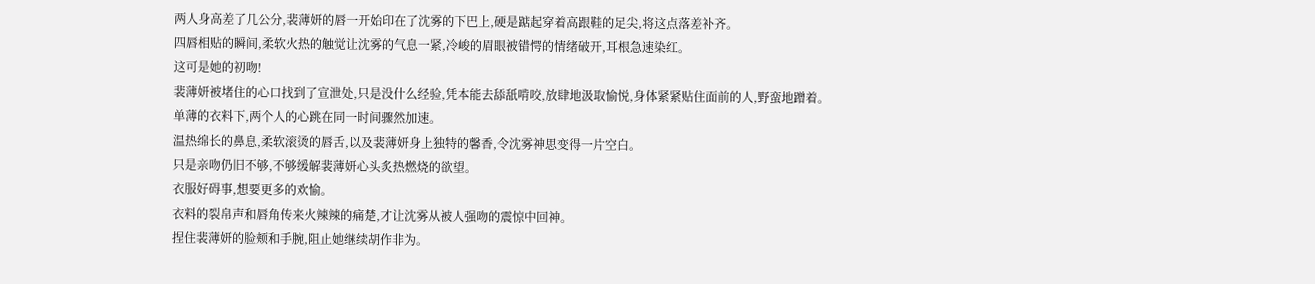两人身高差了几公分,裴薄妍的唇一开始印在了沈雾的下巴上,硬是踮起穿着高跟鞋的足尖,将这点落差补齐。
四唇相贴的瞬间,柔软火热的触觉让沈雾的气息一紧,冷峻的眉眼被错愕的情绪破开,耳根急速染红。
这可是她的初吻!
裴薄妍被堵住的心口找到了宣泄处,只是没什么经验,凭本能去舔舐啃咬,放肆地汲取愉悦,身体紧紧贴住面前的人,野蛮地蹭着。
单薄的衣料下,两个人的心跳在同一时间骤然加速。
温热绵长的鼻息,柔软滚烫的唇舌,以及裴薄妍身上独特的馨香,令沈雾神思变得一片空白。
只是亲吻仍旧不够,不够缓解裴薄妍心头炙热燃烧的欲望。
衣服好碍事,想要更多的欢愉。
衣料的裂帛声和唇角传来火辣辣的痛楚,才让沈雾从被人强吻的震惊中回神。
捏住裴薄妍的脸颊和手腕,阻止她继续胡作非为。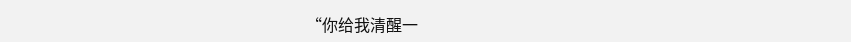“你给我清醒一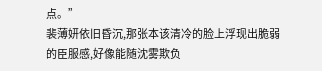点。”
裴薄妍依旧昏沉,那张本该清冷的脸上浮现出脆弱的臣服感,好像能随沈雾欺负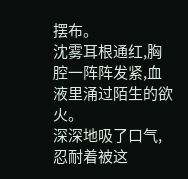摆布。
沈雾耳根通红,胸腔一阵阵发紧,血液里涌过陌生的欲火。
深深地吸了口气,忍耐着被这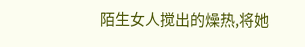陌生女人搅出的燥热,将她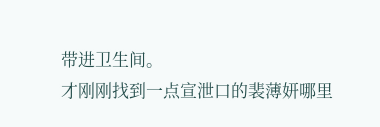带进卫生间。
才刚刚找到一点宣泄口的裴薄妍哪里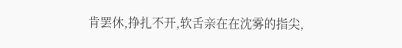肯罢休,挣扎不开,软舌亲在在沈雾的指尖,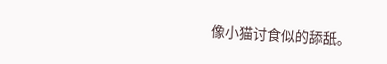像小猫讨食似的舔舐。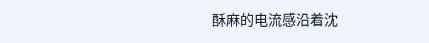酥麻的电流感沿着沈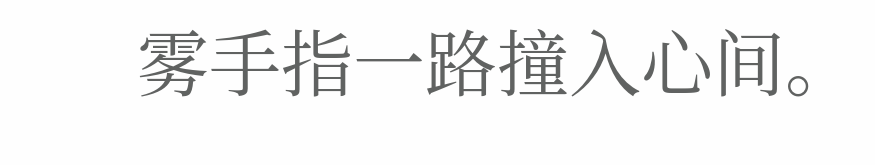雾手指一路撞入心间。